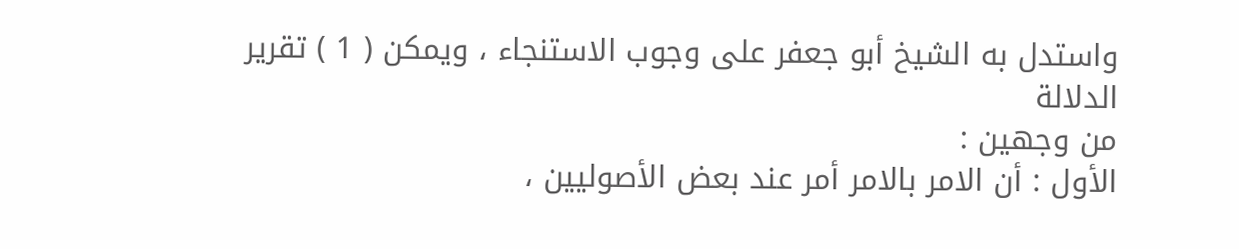واستدل به الشيخ أبو جعفر على وجوب الاستنجاء ، ويمكن ( 1 ) تقرير الدلالة
من وجهين :
الأول : أن الامر بالامر أمر عند بعض الأصوليين ،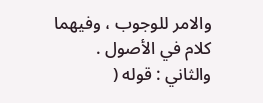والامر للوجوب ، وفيهما
كلام في الأصول .
والثاني : قوله (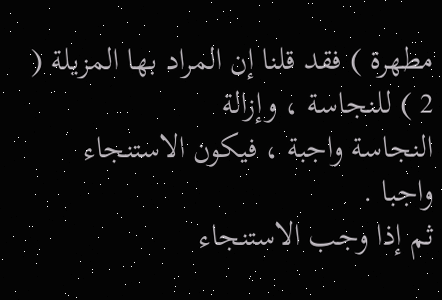مطهرة ) فقد قلنا إن المراد بها المزيلة ( 2 ) للنجاسة ، وإزالة
النجاسة واجبة ، فيكون الاستنجاء واجبا .
ثم إذا وجب الاستنجاء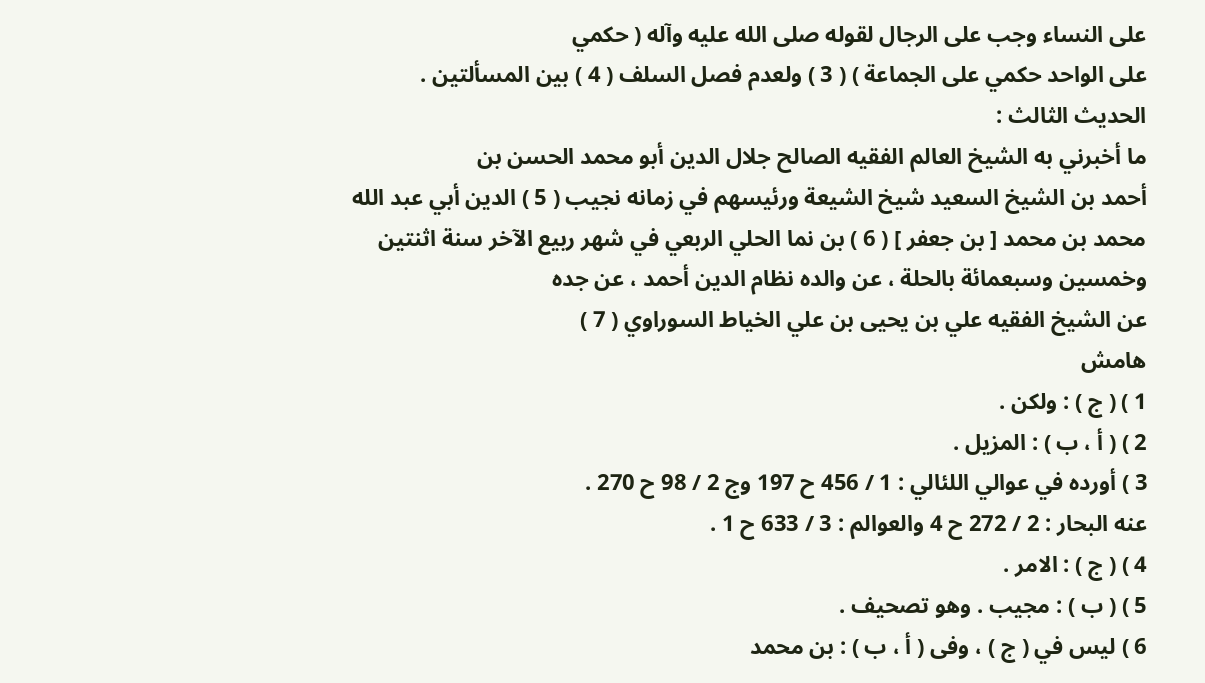على النساء وجب على الرجال لقوله صلى الله عليه وآله ( حكمي
على الواحد حكمي على الجماعة ) ( 3 ) ولعدم فصل السلف ( 4 ) بين المسألتين .
الحديث الثالث :
ما أخبرني به الشيخ العالم الفقيه الصالح جلال الدين أبو محمد الحسن بن
أحمد بن الشيخ السعيد شيخ الشيعة ورئيسهم في زمانه نجيب ( 5 ) الدين أبي عبد الله
محمد بن محمد [ بن جعفر ] ( 6 ) بن نما الحلي الربعي في شهر ربيع الآخر سنة اثنتين
وخمسين وسبعمائة بالحلة ، عن والده نظام الدين أحمد ، عن جده
عن الشيخ الفقيه علي بن يحيى بن علي الخياط السوراوي ( 7 )
هامش
1 ) ( ج ) : ولكن .
2 ) ( أ ، ب ) : المزيل .
3 ) أورده في عوالي اللئالي : 1 / 456 ح 197 وج 2 / 98 ح 270 .
عنه البحار : 2 / 272 ح 4 والعوالم : 3 / 633 ح 1 .
4 ) ( ج ) : الامر .
5 ) ( ب ) : مجيب . وهو تصحيف .
6 ) ليس في ( ج ) ، وفى ( أ ، ب ) : بن محمد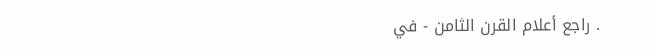. راجع أعلام القرن الثامن - في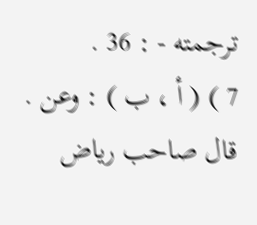ترجمته - : 36 .
7 ) ( أ ، ب ) : وعن .
قال صاحب رياض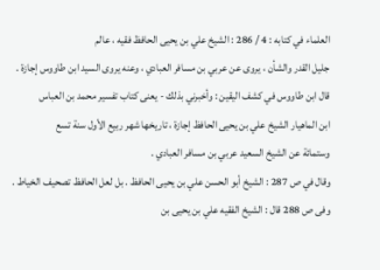العلماء في كتابه : 4 / 286 : الشيخ علي بن يحيى الحافظ فقيه ، عالم
جليل القدر والشأن ، يروى عن عربي بن مسافر العبادي ، وعنه يروى السيد ابن طاووس إجازة .
قال ابن طاووس في كشف اليقين : وأخبرني بذلك - يعنى كتاب تفسير محمد بن العباس
ابن الماهيار الشيخ علي بن يحيى الحافظ إجازة ، تاريخها شهر ربيع الأول سنة تسع
وستمائة عن الشيخ السعيد عربي بن مسافر العبادي .
وقال في ص 287 : الشيخ أبو الحسن علي بن يحيى الحافظ . بل لعل الحافظ تصحيف الخياط .
وفى ص 288 قال : الشيخ الفقيه علي بن يحيى بن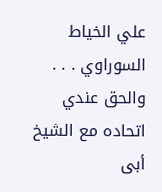علي الخياط السوراوي . . . والحق عندي
اتحاده مع الشيخ أبى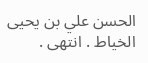الحسن علي بن يحيى الخياط . انتهى .